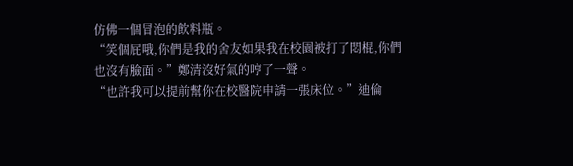仿佛一個冒泡的飲料瓶。
“笑個屁哦,你們是我的舍友如果我在校園被打了悶棍,你們也沒有臉面。”鄭清沒好氣的哼了一聲。
“也許我可以提前幫你在校醫院申請一張床位。”迪倫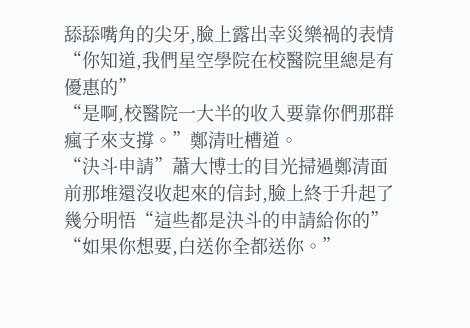舔舔嘴角的尖牙,臉上露出幸災樂禍的表情“你知道,我們星空學院在校醫院里總是有優惠的”
“是啊,校醫院一大半的收入要靠你們那群瘋子來支撐。”鄭清吐槽道。
“決斗申請”蕭大博士的目光掃過鄭清面前那堆還沒收起來的信封,臉上終于升起了幾分明悟“這些都是決斗的申請給你的”
“如果你想要,白送你全都送你。”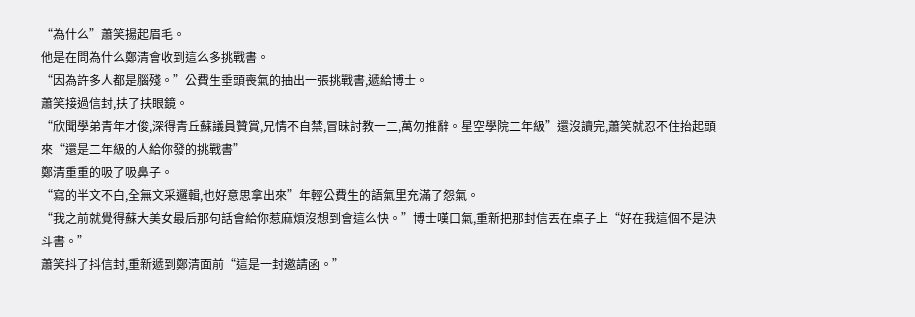“為什么”蕭笑揚起眉毛。
他是在問為什么鄭清會收到這么多挑戰書。
“因為許多人都是腦殘。”公費生垂頭喪氣的抽出一張挑戰書,遞給博士。
蕭笑接過信封,扶了扶眼鏡。
“欣聞學弟青年才俊,深得青丘蘇議員贊賞,兄情不自禁,冒昧討教一二,萬勿推辭。星空學院二年級”還沒讀完,蕭笑就忍不住抬起頭來“還是二年級的人給你發的挑戰書”
鄭清重重的吸了吸鼻子。
“寫的半文不白,全無文采邏輯,也好意思拿出來”年輕公費生的語氣里充滿了怨氣。
“我之前就覺得蘇大美女最后那句話會給你惹麻煩沒想到會這么快。”博士嘆口氣,重新把那封信丟在桌子上“好在我這個不是決斗書。”
蕭笑抖了抖信封,重新遞到鄭清面前“這是一封邀請函。”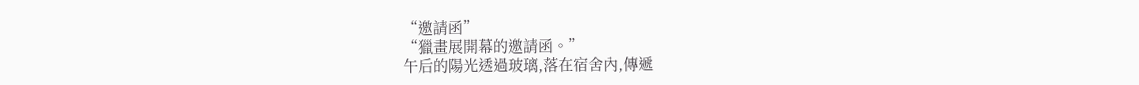“邀請函”
“獵畫展開幕的邀請函。”
午后的陽光透過玻璃,落在宿舍內,傳遞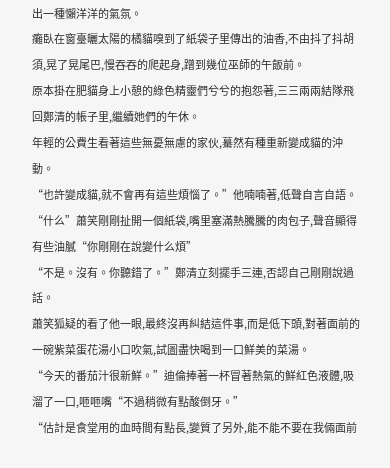出一種懶洋洋的氣氛。
癱臥在窗臺曬太陽的橘貓嗅到了紙袋子里傳出的油香,不由抖了抖胡須,晃了晃尾巴,慢吞吞的爬起身,蹭到幾位巫師的午飯前。
原本掛在肥貓身上小憩的綠色精靈們兮兮的抱怨著,三三兩兩結隊飛回鄭清的帳子里,繼續她們的午休。
年輕的公費生看著這些無憂無慮的家伙,驀然有種重新變成貓的沖動。
“也許變成貓,就不會再有這些煩惱了。”他喃喃著,低聲自言自語。
“什么”蕭笑剛剛扯開一個紙袋,嘴里塞滿熱騰騰的肉包子,聲音顯得有些油膩“你剛剛在說變什么煩”
“不是。沒有。你聽錯了。”鄭清立刻擺手三連,否認自己剛剛說過話。
蕭笑狐疑的看了他一眼,最終沒再糾結這件事,而是低下頭,對著面前的一碗紫菜蛋花湯小口吹氣,試圖盡快喝到一口鮮美的菜湯。
“今天的番茄汁很新鮮。”迪倫捧著一杯冒著熱氣的鮮紅色液體,吸溜了一口,咂咂嘴“不過稍微有點酸倒牙。”
“估計是食堂用的血時間有點長,變質了另外,能不能不要在我倆面前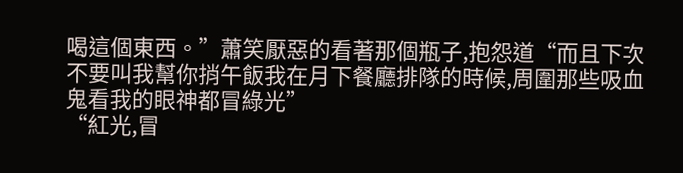喝這個東西。”蕭笑厭惡的看著那個瓶子,抱怨道“而且下次不要叫我幫你捎午飯我在月下餐廳排隊的時候,周圍那些吸血鬼看我的眼神都冒綠光”
“紅光,冒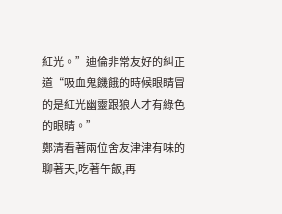紅光。”迪倫非常友好的糾正道“吸血鬼饑餓的時候眼睛冒的是紅光幽靈跟狼人才有綠色的眼睛。”
鄭清看著兩位舍友津津有味的聊著天,吃著午飯,再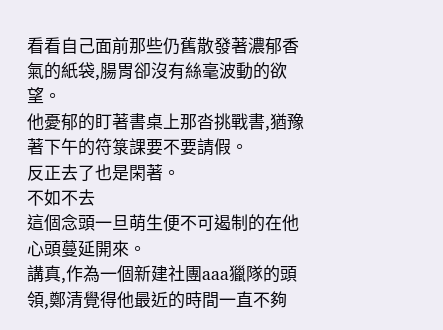看看自己面前那些仍舊散發著濃郁香氣的紙袋,腸胃卻沒有絲毫波動的欲望。
他憂郁的盯著書桌上那沓挑戰書,猶豫著下午的符箓課要不要請假。
反正去了也是閑著。
不如不去
這個念頭一旦萌生便不可遏制的在他心頭蔓延開來。
講真,作為一個新建社團aaa獵隊的頭領,鄭清覺得他最近的時間一直不夠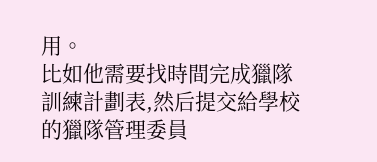用。
比如他需要找時間完成獵隊訓練計劃表,然后提交給學校的獵隊管理委員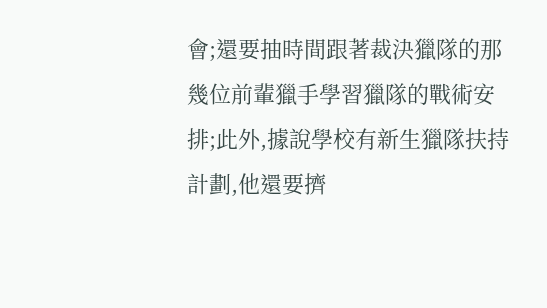會;還要抽時間跟著裁決獵隊的那幾位前輩獵手學習獵隊的戰術安排;此外,據說學校有新生獵隊扶持計劃,他還要擠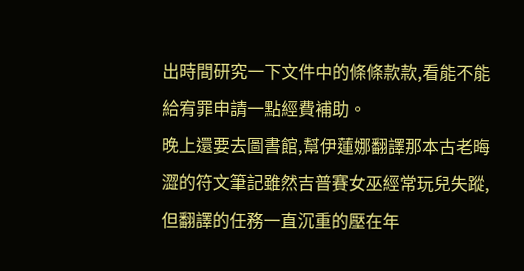出時間研究一下文件中的條條款款,看能不能給宥罪申請一點經費補助。
晚上還要去圖書館,幫伊蓮娜翻譯那本古老晦澀的符文筆記雖然吉普賽女巫經常玩兒失蹤,但翻譯的任務一直沉重的壓在年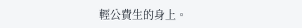輕公費生的身上。